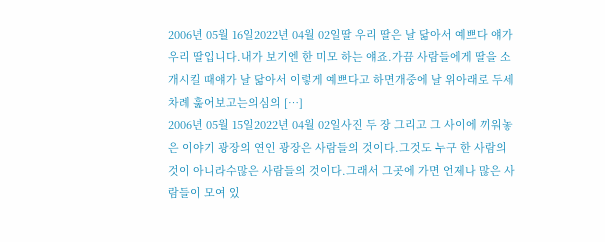2006년 05월 16일2022년 04월 02일딸 우리 딸은 날 닮아서 예쁘다 얘가 우리 딸입니다.내가 보기엔 한 미모 하는 얘죠.가끔 사람들에게 딸을 소개시킬 때얘가 날 닮아서 이렇게 예쁘다고 하면개중에 날 위아래로 두세 차례 훑어보고는의심의 […]
2006년 05월 15일2022년 04월 02일사진 두 장 그리고 그 사이에 끼워놓은 이야기 광장의 연인 광장은 사람들의 것이다.그것도 누구 한 사람의 것이 아니라수많은 사람들의 것이다.그래서 그곳에 가면 언제나 많은 사람들이 모여 있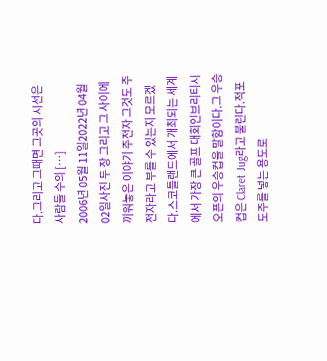다.그리고 그때면 그곳의 시선은 사람들 수의 […]
2006년 05월 11일2022년 04월 02일사진 두 장 그리고 그 사이에 끼워놓은 이야기 주전자 그것도 주전자라고 부를 수 있는지 모르겠다.스코틀랜드에서 개최되는 세계에서 가장 큰 골프 대회인브리티시 오픈의 우승컵을 말함이다.그 우승컵은 Claret Jug라고 불린다.적포도주를 넣는 용도로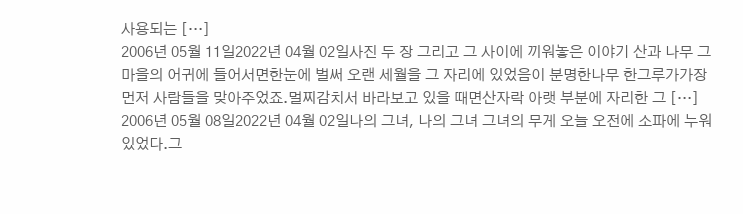사용되는 […]
2006년 05월 11일2022년 04월 02일사진 두 장 그리고 그 사이에 끼워놓은 이야기 산과 나무 그 마을의 어귀에 들어서면한눈에 벌써 오랜 세월을 그 자리에 있었음이 분명한나무 한그루가가장 먼저 사람들을 맞아주었죠.멀찌감치서 바라보고 있을 때면산자락 아랫 부분에 자리한 그 […]
2006년 05월 08일2022년 04월 02일나의 그녀, 나의 그녀 그녀의 무게 오늘 오전에 소파에 누워있었다.그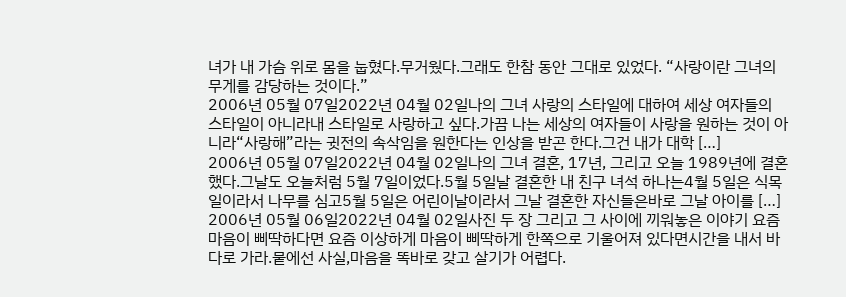녀가 내 가슴 위로 몸을 눕혔다.무거웠다.그래도 한참 동안 그대로 있었다. “사랑이란 그녀의 무게를 감당하는 것이다.”
2006년 05월 07일2022년 04월 02일나의 그녀 사랑의 스타일에 대하여 세상 여자들의 스타일이 아니라내 스타일로 사랑하고 싶다.가끔 나는 세상의 여자들이 사랑을 원하는 것이 아니라“사랑해”라는 귓전의 속삭임을 원한다는 인상을 받곤 한다.그건 내가 대학 […]
2006년 05월 07일2022년 04월 02일나의 그녀 결혼, 17년, 그리고 오늘 1989년에 결혼했다.그날도 오늘처럼 5월 7일이었다.5월 5일날 결혼한 내 친구 녀석 하나는4월 5일은 식목일이라서 나무를 심고5월 5일은 어린이날이라서 그날 결혼한 자신들은바로 그날 아이를 […]
2006년 05월 06일2022년 04월 02일사진 두 장 그리고 그 사이에 끼워놓은 이야기 요즘 마음이 삐딱하다면 요즘 이상하게 마음이 삐딱하게 한쪽으로 기울어져 있다면시간을 내서 바다로 가라.뭍에선 사실,마음을 똑바로 갖고 살기가 어렵다.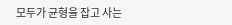모두가 균형을 잡고 사는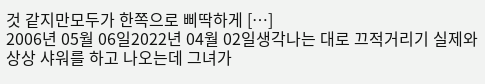것 같지만모두가 한쪽으로 삐딱하게 […]
2006년 05월 06일2022년 04월 02일생각나는 대로 끄적거리기 실제와 상상 샤워를 하고 나오는데 그녀가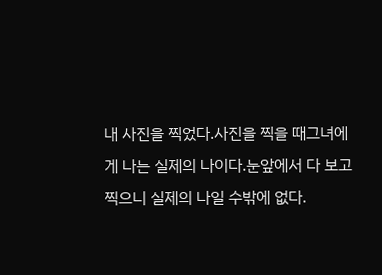내 사진을 찍었다.사진을 찍을 때그녀에게 나는 실제의 나이다.눈앞에서 다 보고 찍으니 실제의 나일 수밖에 없다.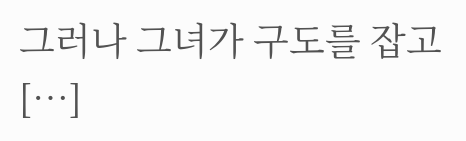그러나 그녀가 구도를 잡고 […]